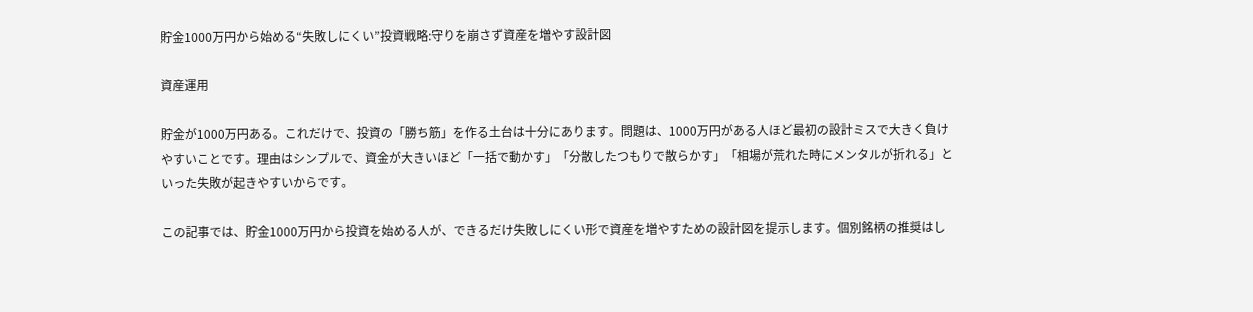貯金1000万円から始める“失敗しにくい”投資戦略:守りを崩さず資産を増やす設計図

資産運用

貯金が1000万円ある。これだけで、投資の「勝ち筋」を作る土台は十分にあります。問題は、1000万円がある人ほど最初の設計ミスで大きく負けやすいことです。理由はシンプルで、資金が大きいほど「一括で動かす」「分散したつもりで散らかす」「相場が荒れた時にメンタルが折れる」といった失敗が起きやすいからです。

この記事では、貯金1000万円から投資を始める人が、できるだけ失敗しにくい形で資産を増やすための設計図を提示します。個別銘柄の推奨はし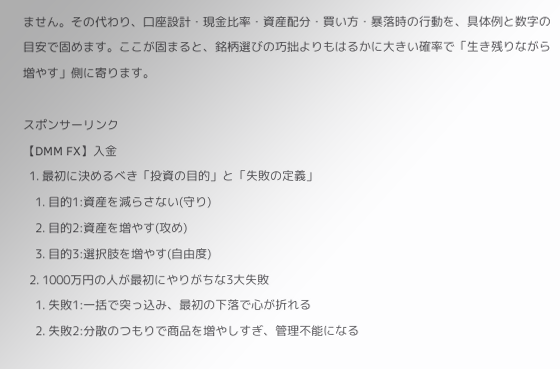ません。その代わり、口座設計・現金比率・資産配分・買い方・暴落時の行動を、具体例と数字の目安で固めます。ここが固まると、銘柄選びの巧拙よりもはるかに大きい確率で「生き残りながら増やす」側に寄ります。

スポンサーリンク
【DMM FX】入金
  1. 最初に決めるべき「投資の目的」と「失敗の定義」
    1. 目的1:資産を減らさない(守り)
    2. 目的2:資産を増やす(攻め)
    3. 目的3:選択肢を増やす(自由度)
  2. 1000万円の人が最初にやりがちな3大失敗
    1. 失敗1:一括で突っ込み、最初の下落で心が折れる
    2. 失敗2:分散のつもりで商品を増やしすぎ、管理不能になる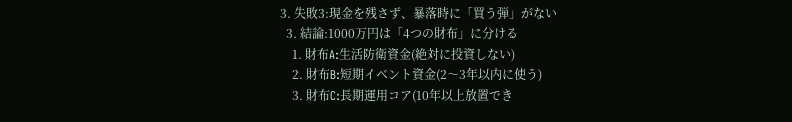3. 失敗3:現金を残さず、暴落時に「買う弾」がない
  3. 結論:1000万円は「4つの財布」に分ける
    1. 財布A:生活防衛資金(絶対に投資しない)
    2. 財布B:短期イベント資金(2〜3年以内に使う)
    3. 財布C:長期運用コア(10年以上放置でき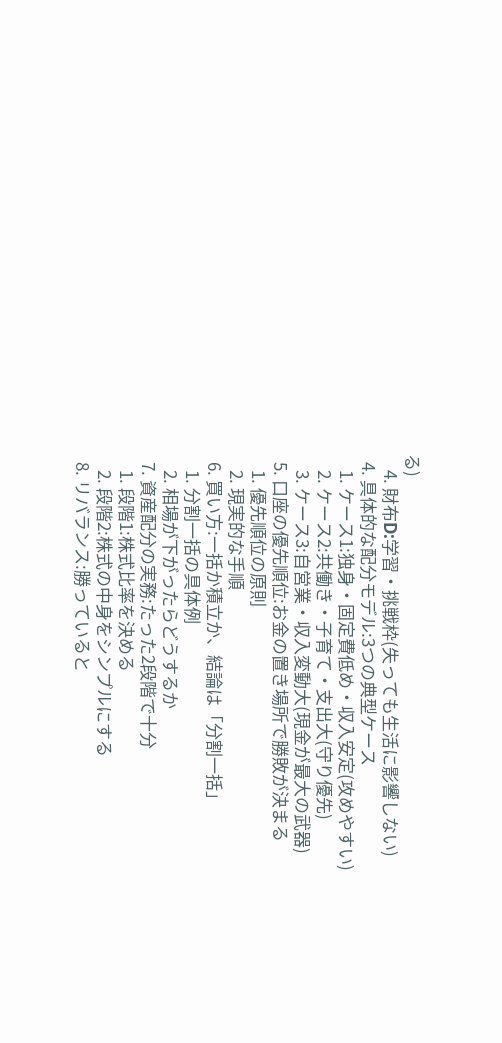る)
    4. 財布D:学習・挑戦枠(失っても生活に影響しない)
  4. 具体的な配分モデル:3つの典型ケース
    1. ケース1:独身・固定費低め・収入安定(攻めやすい)
    2. ケース2:共働き・子育て・支出大(守り優先)
    3. ケース3:自営業・収入変動大(現金が最大の武器)
  5. 口座の優先順位:お金の置き場所で勝敗が決まる
    1. 優先順位の原則
    2. 現実的な手順
  6. 買い方:一括か積立か、結論は「分割一括」
    1. 分割一括の具体例
    2. 相場が下がったらどうするか
  7. 資産配分の実務:たった2段階で十分
    1. 段階1:株式比率を決める
    2. 段階2:株式の中身をシンプルにする
  8. リバランス:勝っていると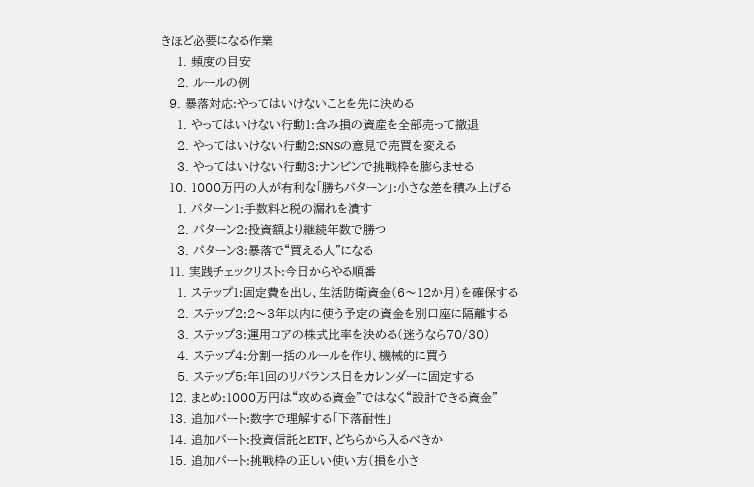きほど必要になる作業
    1. 頻度の目安
    2. ルールの例
  9. 暴落対応:やってはいけないことを先に決める
    1. やってはいけない行動1:含み損の資産を全部売って撤退
    2. やってはいけない行動2:SNSの意見で売買を変える
    3. やってはいけない行動3:ナンピンで挑戦枠を膨らませる
  10. 1000万円の人が有利な「勝ちパターン」:小さな差を積み上げる
    1. パターン1:手数料と税の漏れを潰す
    2. パターン2:投資額より継続年数で勝つ
    3. パターン3:暴落で“買える人”になる
  11. 実践チェックリスト:今日からやる順番
    1. ステップ1:固定費を出し、生活防衛資金(6〜12か月)を確保する
    2. ステップ2:2〜3年以内に使う予定の資金を別口座に隔離する
    3. ステップ3:運用コアの株式比率を決める(迷うなら70/30)
    4. ステップ4:分割一括のルールを作り、機械的に買う
    5. ステップ5:年1回のリバランス日をカレンダーに固定する
  12. まとめ:1000万円は“攻める資金”ではなく“設計できる資金”
  13. 追加パート:数字で理解する「下落耐性」
  14. 追加パート:投資信託とETF、どちらから入るべきか
  15. 追加パート:挑戦枠の正しい使い方(損を小さ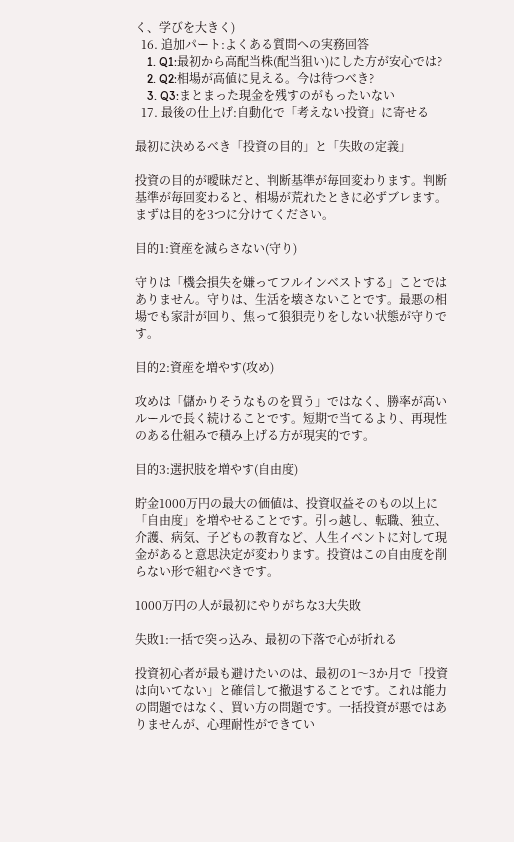く、学びを大きく)
  16. 追加パート:よくある質問への実務回答
    1. Q1:最初から高配当株(配当狙い)にした方が安心では?
    2. Q2:相場が高値に見える。今は待つべき?
    3. Q3:まとまった現金を残すのがもったいない
  17. 最後の仕上げ:自動化で「考えない投資」に寄せる

最初に決めるべき「投資の目的」と「失敗の定義」

投資の目的が曖昧だと、判断基準が毎回変わります。判断基準が毎回変わると、相場が荒れたときに必ずブレます。まずは目的を3つに分けてください。

目的1:資産を減らさない(守り)

守りは「機会損失を嫌ってフルインベストする」ことではありません。守りは、生活を壊さないことです。最悪の相場でも家計が回り、焦って狼狽売りをしない状態が守りです。

目的2:資産を増やす(攻め)

攻めは「儲かりそうなものを買う」ではなく、勝率が高いルールで長く続けることです。短期で当てるより、再現性のある仕組みで積み上げる方が現実的です。

目的3:選択肢を増やす(自由度)

貯金1000万円の最大の価値は、投資収益そのもの以上に「自由度」を増やせることです。引っ越し、転職、独立、介護、病気、子どもの教育など、人生イベントに対して現金があると意思決定が変わります。投資はこの自由度を削らない形で組むべきです。

1000万円の人が最初にやりがちな3大失敗

失敗1:一括で突っ込み、最初の下落で心が折れる

投資初心者が最も避けたいのは、最初の1〜3か月で「投資は向いてない」と確信して撤退することです。これは能力の問題ではなく、買い方の問題です。一括投資が悪ではありませんが、心理耐性ができてい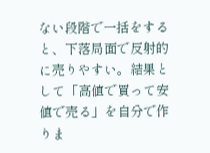ない段階で一括をすると、下落局面で反射的に売りやすい。結果として「高値で買って安値で売る」を自分で作りま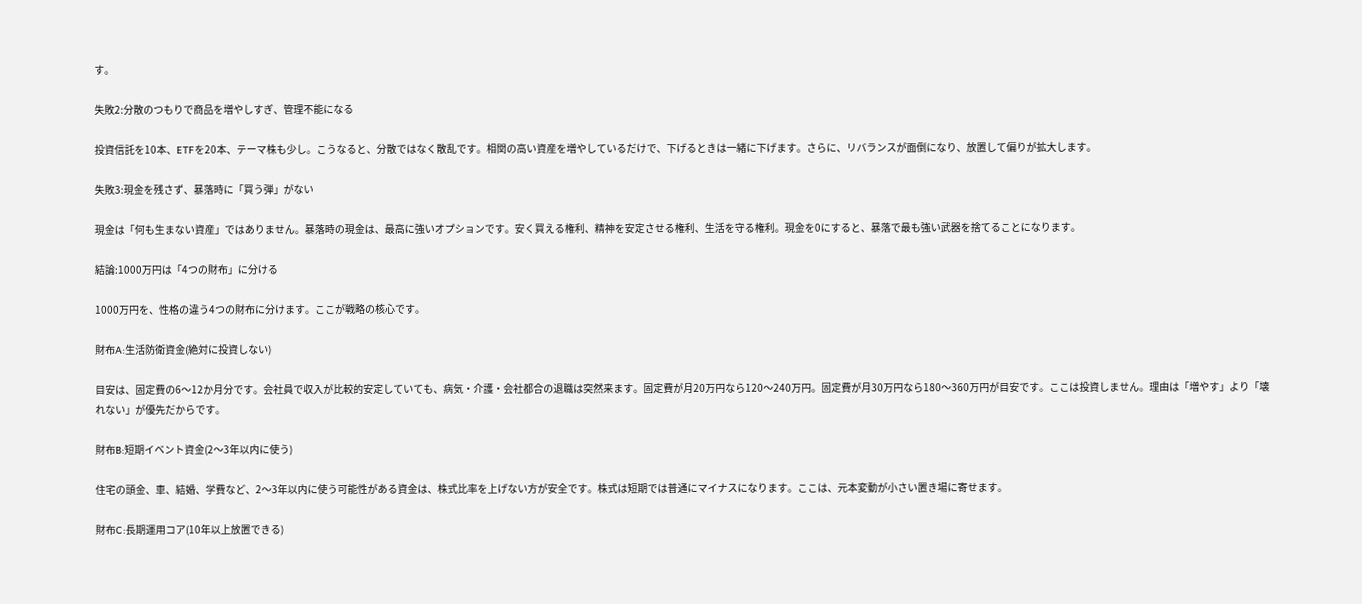す。

失敗2:分散のつもりで商品を増やしすぎ、管理不能になる

投資信託を10本、ETFを20本、テーマ株も少し。こうなると、分散ではなく散乱です。相関の高い資産を増やしているだけで、下げるときは一緒に下げます。さらに、リバランスが面倒になり、放置して偏りが拡大します。

失敗3:現金を残さず、暴落時に「買う弾」がない

現金は「何も生まない資産」ではありません。暴落時の現金は、最高に強いオプションです。安く買える権利、精神を安定させる権利、生活を守る権利。現金を0にすると、暴落で最も強い武器を捨てることになります。

結論:1000万円は「4つの財布」に分ける

1000万円を、性格の違う4つの財布に分けます。ここが戦略の核心です。

財布A:生活防衛資金(絶対に投資しない)

目安は、固定費の6〜12か月分です。会社員で収入が比較的安定していても、病気・介護・会社都合の退職は突然来ます。固定費が月20万円なら120〜240万円。固定費が月30万円なら180〜360万円が目安です。ここは投資しません。理由は「増やす」より「壊れない」が優先だからです。

財布B:短期イベント資金(2〜3年以内に使う)

住宅の頭金、車、結婚、学費など、2〜3年以内に使う可能性がある資金は、株式比率を上げない方が安全です。株式は短期では普通にマイナスになります。ここは、元本変動が小さい置き場に寄せます。

財布C:長期運用コア(10年以上放置できる)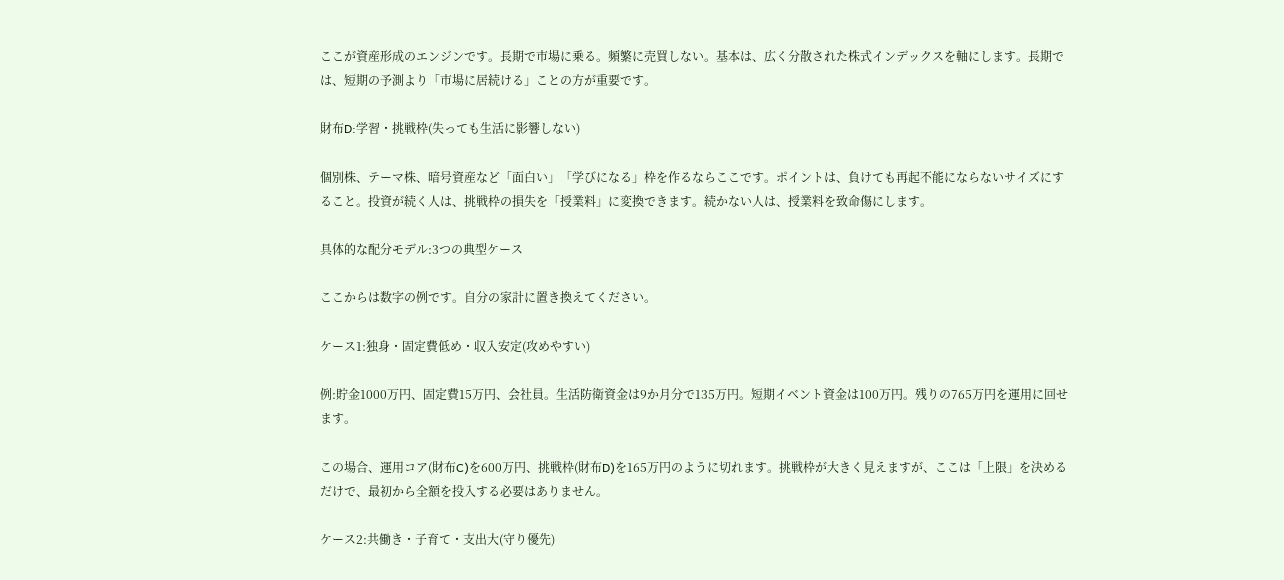ここが資産形成のエンジンです。長期で市場に乗る。頻繁に売買しない。基本は、広く分散された株式インデックスを軸にします。長期では、短期の予測より「市場に居続ける」ことの方が重要です。

財布D:学習・挑戦枠(失っても生活に影響しない)

個別株、テーマ株、暗号資産など「面白い」「学びになる」枠を作るならここです。ポイントは、負けても再起不能にならないサイズにすること。投資が続く人は、挑戦枠の損失を「授業料」に変換できます。続かない人は、授業料を致命傷にします。

具体的な配分モデル:3つの典型ケース

ここからは数字の例です。自分の家計に置き換えてください。

ケース1:独身・固定費低め・収入安定(攻めやすい)

例:貯金1000万円、固定費15万円、会社員。生活防衛資金は9か月分で135万円。短期イベント資金は100万円。残りの765万円を運用に回せます。

この場合、運用コア(財布C)を600万円、挑戦枠(財布D)を165万円のように切れます。挑戦枠が大きく見えますが、ここは「上限」を決めるだけで、最初から全額を投入する必要はありません。

ケース2:共働き・子育て・支出大(守り優先)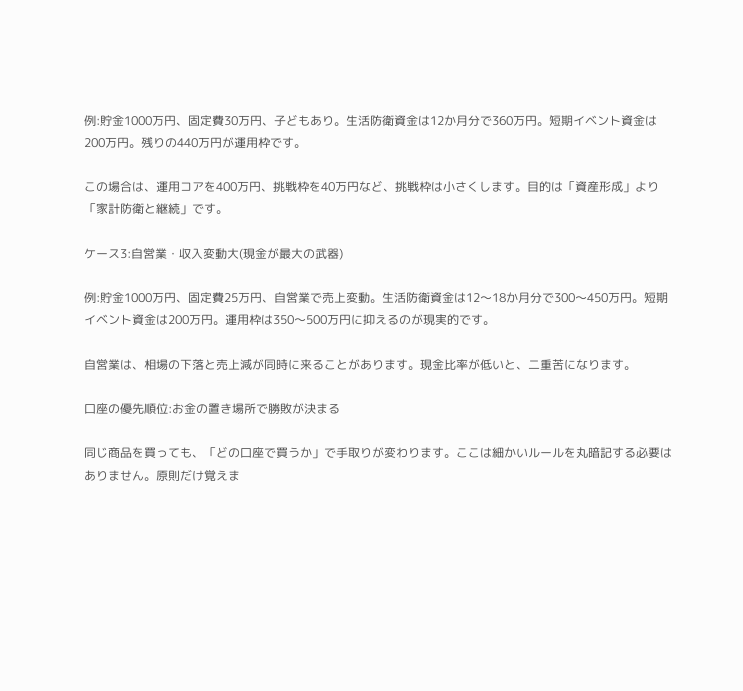例:貯金1000万円、固定費30万円、子どもあり。生活防衛資金は12か月分で360万円。短期イベント資金は200万円。残りの440万円が運用枠です。

この場合は、運用コアを400万円、挑戦枠を40万円など、挑戦枠は小さくします。目的は「資産形成」より「家計防衛と継続」です。

ケース3:自営業・収入変動大(現金が最大の武器)

例:貯金1000万円、固定費25万円、自営業で売上変動。生活防衛資金は12〜18か月分で300〜450万円。短期イベント資金は200万円。運用枠は350〜500万円に抑えるのが現実的です。

自営業は、相場の下落と売上減が同時に来ることがあります。現金比率が低いと、二重苦になります。

口座の優先順位:お金の置き場所で勝敗が決まる

同じ商品を買っても、「どの口座で買うか」で手取りが変わります。ここは細かいルールを丸暗記する必要はありません。原則だけ覚えま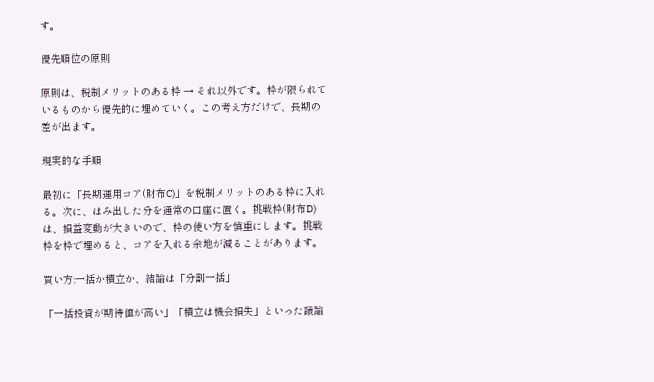す。

優先順位の原則

原則は、税制メリットのある枠 → それ以外です。枠が限られているものから優先的に埋めていく。この考え方だけで、長期の差が出ます。

現実的な手順

最初に「長期運用コア(財布C)」を税制メリットのある枠に入れる。次に、はみ出した分を通常の口座に置く。挑戦枠(財布D)は、損益変動が大きいので、枠の使い方を慎重にします。挑戦枠を枠で埋めると、コアを入れる余地が減ることがあります。

買い方:一括か積立か、結論は「分割一括」

「一括投資が期待値が高い」「積立は機会損失」といった議論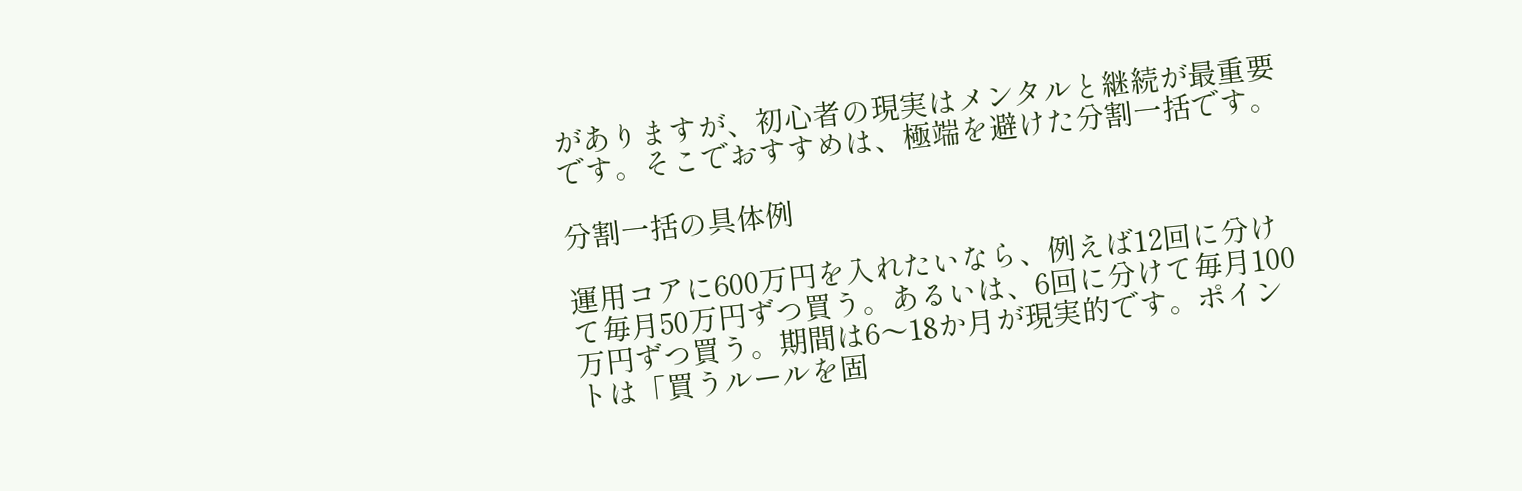がありますが、初心者の現実はメンタルと継続が最重要です。そこでおすすめは、極端を避けた分割一括です。

分割一括の具体例

運用コアに600万円を入れたいなら、例えば12回に分けて毎月50万円ずつ買う。あるいは、6回に分けて毎月100万円ずつ買う。期間は6〜18か月が現実的です。ポイントは「買うルールを固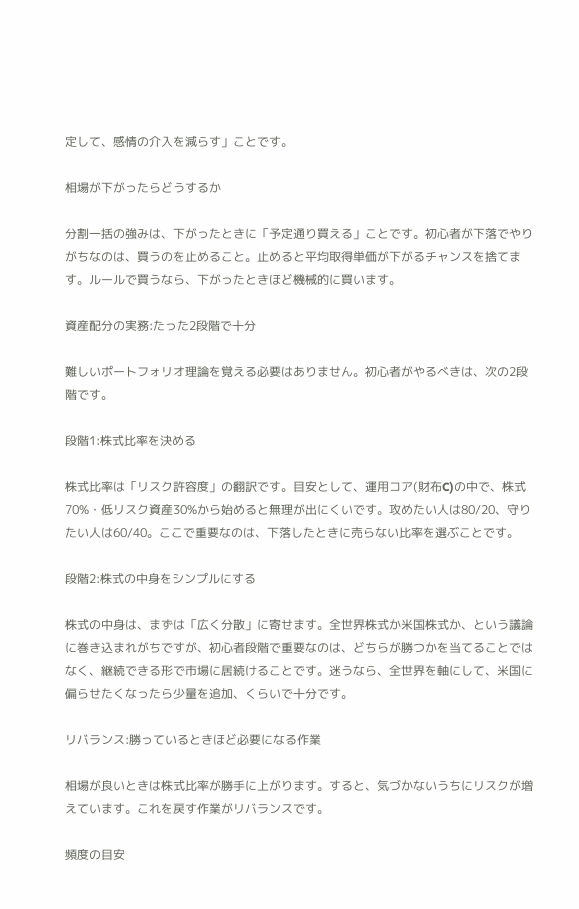定して、感情の介入を減らす」ことです。

相場が下がったらどうするか

分割一括の強みは、下がったときに「予定通り買える」ことです。初心者が下落でやりがちなのは、買うのを止めること。止めると平均取得単価が下がるチャンスを捨てます。ルールで買うなら、下がったときほど機械的に買います。

資産配分の実務:たった2段階で十分

難しいポートフォリオ理論を覚える必要はありません。初心者がやるべきは、次の2段階です。

段階1:株式比率を決める

株式比率は「リスク許容度」の翻訳です。目安として、運用コア(財布C)の中で、株式70%・低リスク資産30%から始めると無理が出にくいです。攻めたい人は80/20、守りたい人は60/40。ここで重要なのは、下落したときに売らない比率を選ぶことです。

段階2:株式の中身をシンプルにする

株式の中身は、まずは「広く分散」に寄せます。全世界株式か米国株式か、という議論に巻き込まれがちですが、初心者段階で重要なのは、どちらが勝つかを当てることではなく、継続できる形で市場に居続けることです。迷うなら、全世界を軸にして、米国に偏らせたくなったら少量を追加、くらいで十分です。

リバランス:勝っているときほど必要になる作業

相場が良いときは株式比率が勝手に上がります。すると、気づかないうちにリスクが増えています。これを戻す作業がリバランスです。

頻度の目安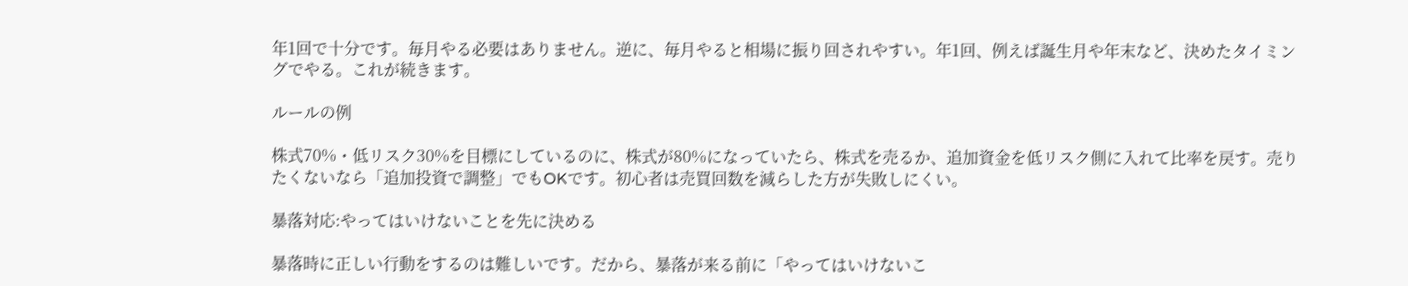年1回で十分です。毎月やる必要はありません。逆に、毎月やると相場に振り回されやすい。年1回、例えば誕生月や年末など、決めたタイミングでやる。これが続きます。

ルールの例

株式70%・低リスク30%を目標にしているのに、株式が80%になっていたら、株式を売るか、追加資金を低リスク側に入れて比率を戻す。売りたくないなら「追加投資で調整」でもOKです。初心者は売買回数を減らした方が失敗しにくい。

暴落対応:やってはいけないことを先に決める

暴落時に正しい行動をするのは難しいです。だから、暴落が来る前に「やってはいけないこ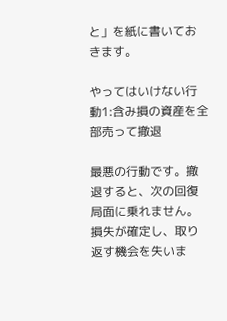と」を紙に書いておきます。

やってはいけない行動1:含み損の資産を全部売って撤退

最悪の行動です。撤退すると、次の回復局面に乗れません。損失が確定し、取り返す機会を失いま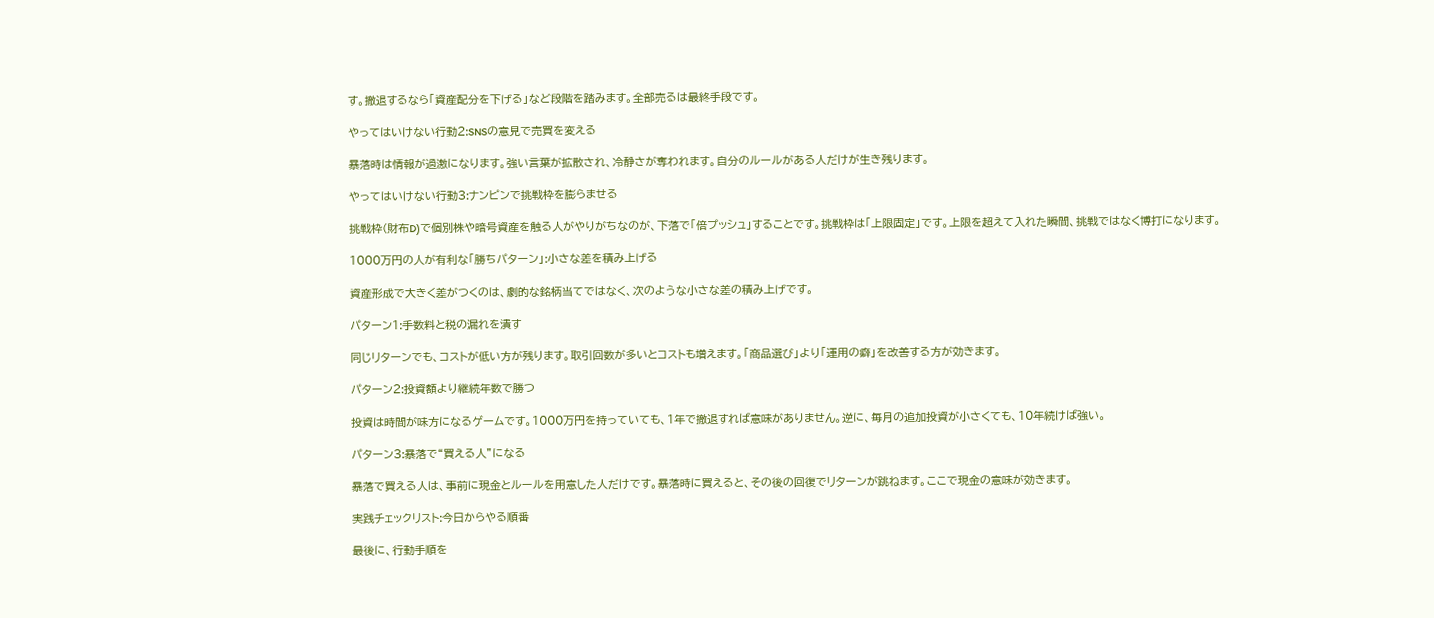す。撤退するなら「資産配分を下げる」など段階を踏みます。全部売るは最終手段です。

やってはいけない行動2:SNSの意見で売買を変える

暴落時は情報が過激になります。強い言葉が拡散され、冷静さが奪われます。自分のルールがある人だけが生き残ります。

やってはいけない行動3:ナンピンで挑戦枠を膨らませる

挑戦枠(財布D)で個別株や暗号資産を触る人がやりがちなのが、下落で「倍プッシュ」することです。挑戦枠は「上限固定」です。上限を超えて入れた瞬間、挑戦ではなく博打になります。

1000万円の人が有利な「勝ちパターン」:小さな差を積み上げる

資産形成で大きく差がつくのは、劇的な銘柄当てではなく、次のような小さな差の積み上げです。

パターン1:手数料と税の漏れを潰す

同じリターンでも、コストが低い方が残ります。取引回数が多いとコストも増えます。「商品選び」より「運用の癖」を改善する方が効きます。

パターン2:投資額より継続年数で勝つ

投資は時間が味方になるゲームです。1000万円を持っていても、1年で撤退すれば意味がありません。逆に、毎月の追加投資が小さくても、10年続けば強い。

パターン3:暴落で“買える人”になる

暴落で買える人は、事前に現金とルールを用意した人だけです。暴落時に買えると、その後の回復でリターンが跳ねます。ここで現金の意味が効きます。

実践チェックリスト:今日からやる順番

最後に、行動手順を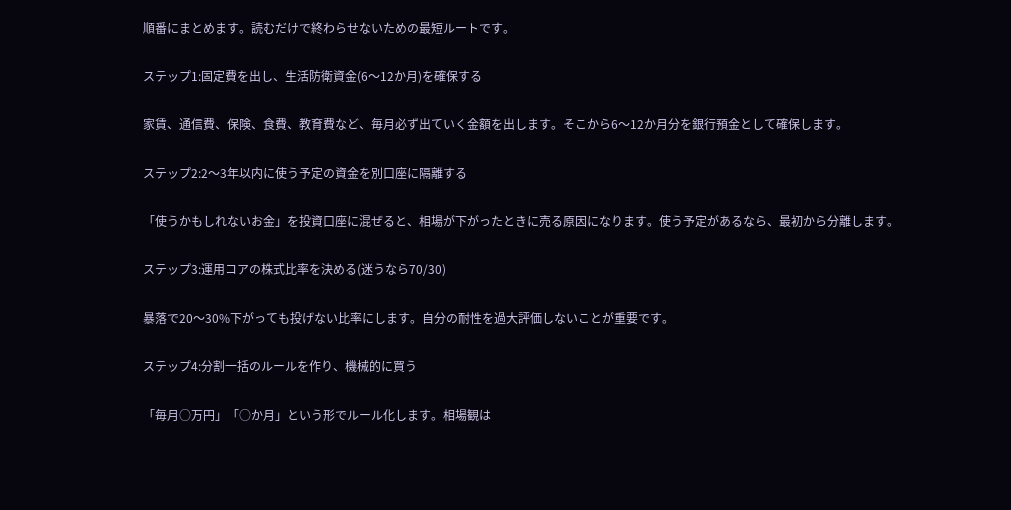順番にまとめます。読むだけで終わらせないための最短ルートです。

ステップ1:固定費を出し、生活防衛資金(6〜12か月)を確保する

家賃、通信費、保険、食費、教育費など、毎月必ず出ていく金額を出します。そこから6〜12か月分を銀行預金として確保します。

ステップ2:2〜3年以内に使う予定の資金を別口座に隔離する

「使うかもしれないお金」を投資口座に混ぜると、相場が下がったときに売る原因になります。使う予定があるなら、最初から分離します。

ステップ3:運用コアの株式比率を決める(迷うなら70/30)

暴落で20〜30%下がっても投げない比率にします。自分の耐性を過大評価しないことが重要です。

ステップ4:分割一括のルールを作り、機械的に買う

「毎月○万円」「○か月」という形でルール化します。相場観は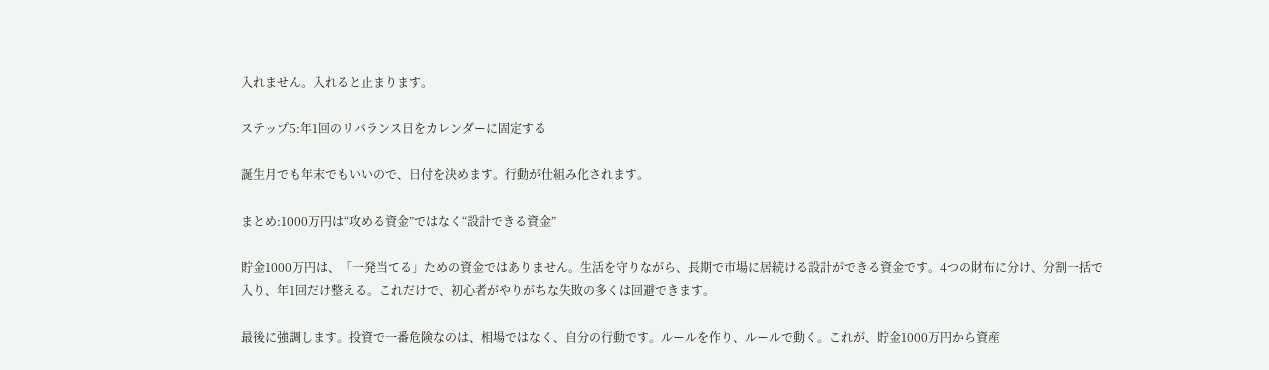入れません。入れると止まります。

ステップ5:年1回のリバランス日をカレンダーに固定する

誕生月でも年末でもいいので、日付を決めます。行動が仕組み化されます。

まとめ:1000万円は“攻める資金”ではなく“設計できる資金”

貯金1000万円は、「一発当てる」ための資金ではありません。生活を守りながら、長期で市場に居続ける設計ができる資金です。4つの財布に分け、分割一括で入り、年1回だけ整える。これだけで、初心者がやりがちな失敗の多くは回避できます。

最後に強調します。投資で一番危険なのは、相場ではなく、自分の行動です。ルールを作り、ルールで動く。これが、貯金1000万円から資産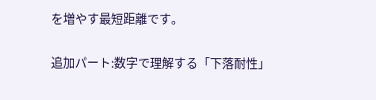を増やす最短距離です。

追加パート:数字で理解する「下落耐性」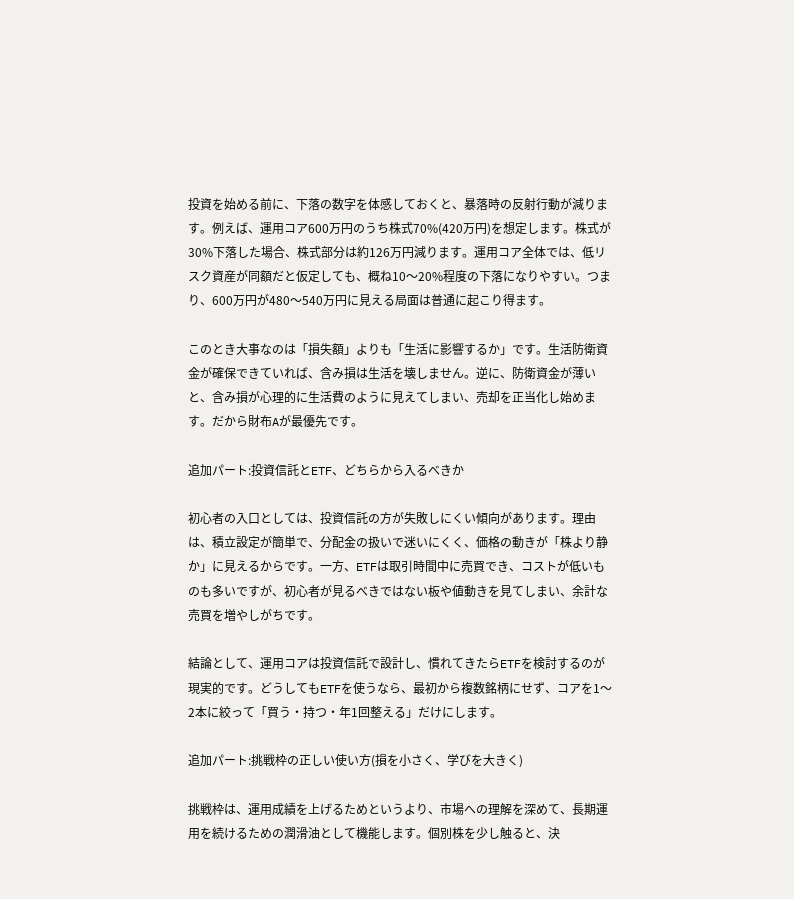投資を始める前に、下落の数字を体感しておくと、暴落時の反射行動が減ります。例えば、運用コア600万円のうち株式70%(420万円)を想定します。株式が30%下落した場合、株式部分は約126万円減ります。運用コア全体では、低リスク資産が同額だと仮定しても、概ね10〜20%程度の下落になりやすい。つまり、600万円が480〜540万円に見える局面は普通に起こり得ます。

このとき大事なのは「損失額」よりも「生活に影響するか」です。生活防衛資金が確保できていれば、含み損は生活を壊しません。逆に、防衛資金が薄いと、含み損が心理的に生活費のように見えてしまい、売却を正当化し始めます。だから財布Aが最優先です。

追加パート:投資信託とETF、どちらから入るべきか

初心者の入口としては、投資信託の方が失敗しにくい傾向があります。理由は、積立設定が簡単で、分配金の扱いで迷いにくく、価格の動きが「株より静か」に見えるからです。一方、ETFは取引時間中に売買でき、コストが低いものも多いですが、初心者が見るべきではない板や値動きを見てしまい、余計な売買を増やしがちです。

結論として、運用コアは投資信託で設計し、慣れてきたらETFを検討するのが現実的です。どうしてもETFを使うなら、最初から複数銘柄にせず、コアを1〜2本に絞って「買う・持つ・年1回整える」だけにします。

追加パート:挑戦枠の正しい使い方(損を小さく、学びを大きく)

挑戦枠は、運用成績を上げるためというより、市場への理解を深めて、長期運用を続けるための潤滑油として機能します。個別株を少し触ると、決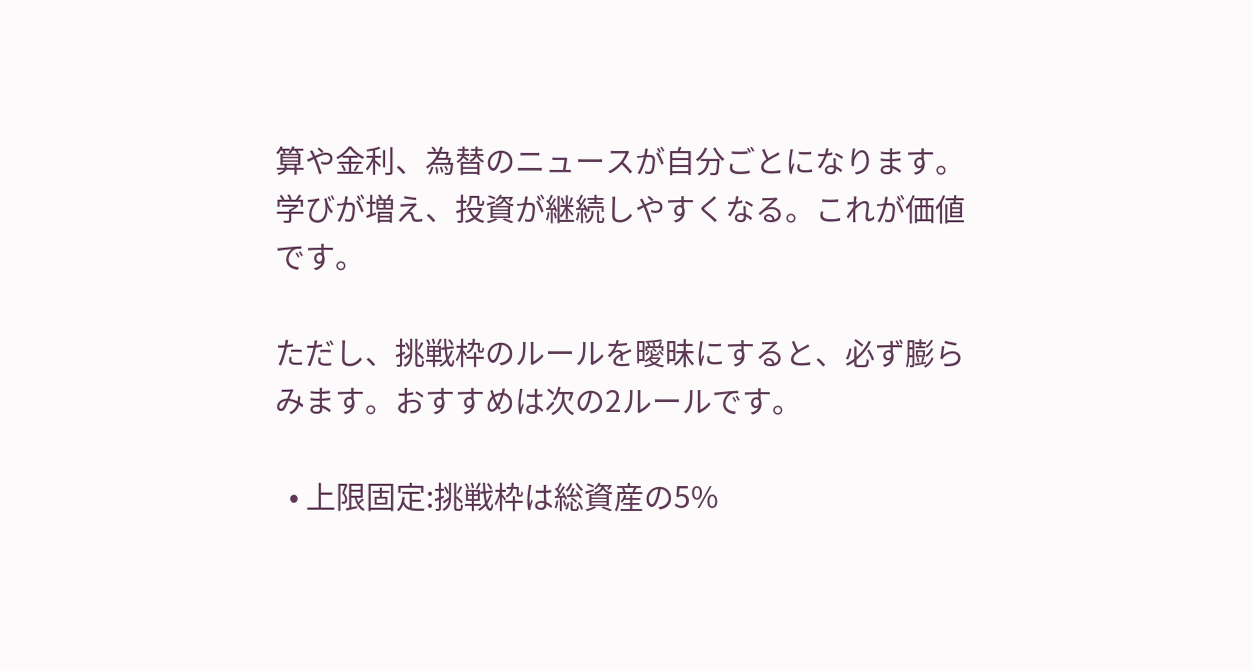算や金利、為替のニュースが自分ごとになります。学びが増え、投資が継続しやすくなる。これが価値です。

ただし、挑戦枠のルールを曖昧にすると、必ず膨らみます。おすすめは次の2ルールです。

  • 上限固定:挑戦枠は総資産の5%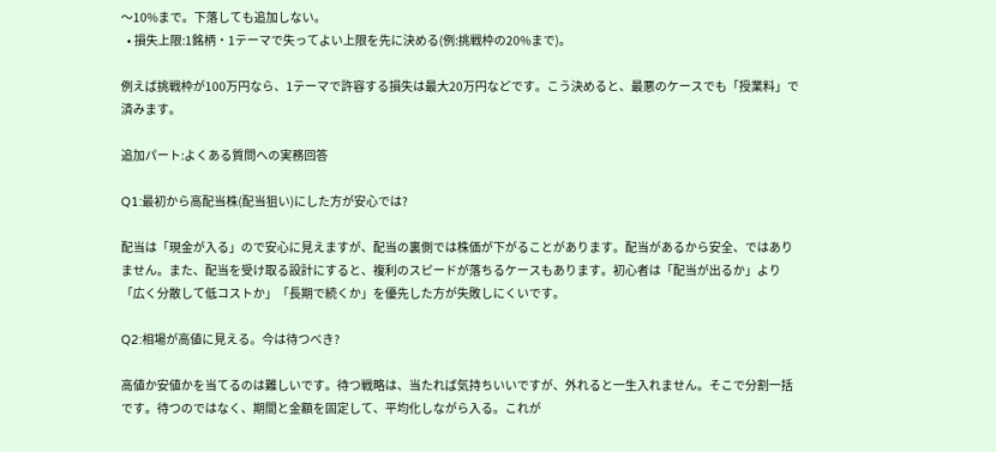〜10%まで。下落しても追加しない。
  • 損失上限:1銘柄・1テーマで失ってよい上限を先に決める(例:挑戦枠の20%まで)。

例えば挑戦枠が100万円なら、1テーマで許容する損失は最大20万円などです。こう決めると、最悪のケースでも「授業料」で済みます。

追加パート:よくある質問への実務回答

Q1:最初から高配当株(配当狙い)にした方が安心では?

配当は「現金が入る」ので安心に見えますが、配当の裏側では株価が下がることがあります。配当があるから安全、ではありません。また、配当を受け取る設計にすると、複利のスピードが落ちるケースもあります。初心者は「配当が出るか」より「広く分散して低コストか」「長期で続くか」を優先した方が失敗しにくいです。

Q2:相場が高値に見える。今は待つべき?

高値か安値かを当てるのは難しいです。待つ戦略は、当たれば気持ちいいですが、外れると一生入れません。そこで分割一括です。待つのではなく、期間と金額を固定して、平均化しながら入る。これが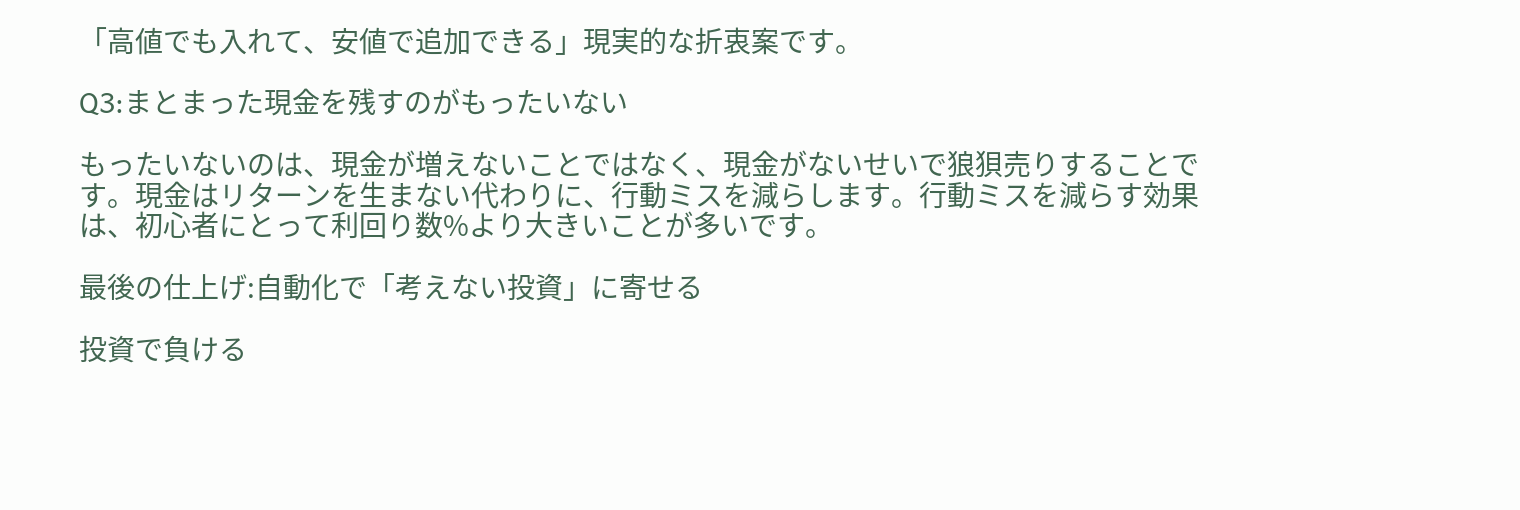「高値でも入れて、安値で追加できる」現実的な折衷案です。

Q3:まとまった現金を残すのがもったいない

もったいないのは、現金が増えないことではなく、現金がないせいで狼狽売りすることです。現金はリターンを生まない代わりに、行動ミスを減らします。行動ミスを減らす効果は、初心者にとって利回り数%より大きいことが多いです。

最後の仕上げ:自動化で「考えない投資」に寄せる

投資で負ける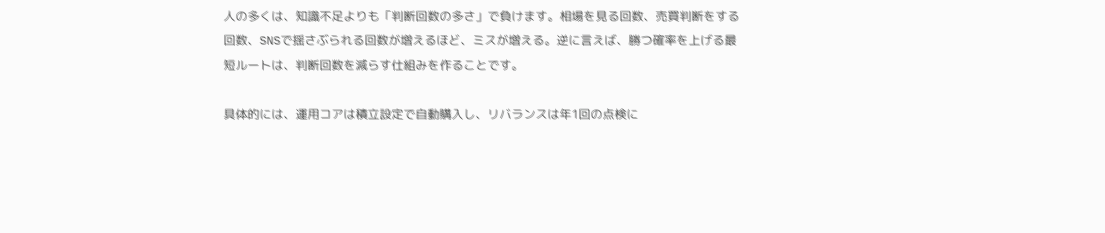人の多くは、知識不足よりも「判断回数の多さ」で負けます。相場を見る回数、売買判断をする回数、SNSで揺さぶられる回数が増えるほど、ミスが増える。逆に言えば、勝つ確率を上げる最短ルートは、判断回数を減らす仕組みを作ることです。

具体的には、運用コアは積立設定で自動購入し、リバランスは年1回の点検に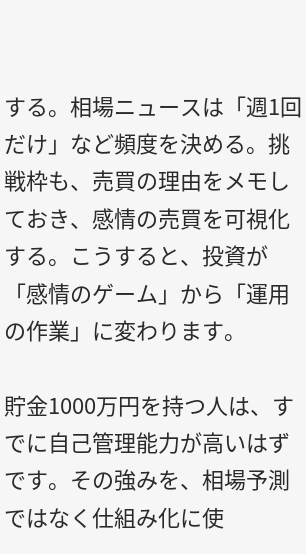する。相場ニュースは「週1回だけ」など頻度を決める。挑戦枠も、売買の理由をメモしておき、感情の売買を可視化する。こうすると、投資が「感情のゲーム」から「運用の作業」に変わります。

貯金1000万円を持つ人は、すでに自己管理能力が高いはずです。その強みを、相場予測ではなく仕組み化に使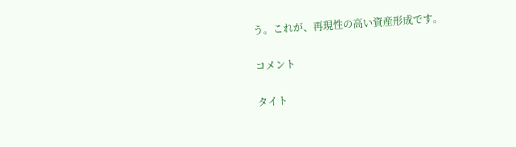う。これが、再現性の高い資産形成です。

コメント

タイト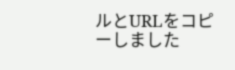ルとURLをコピーしました